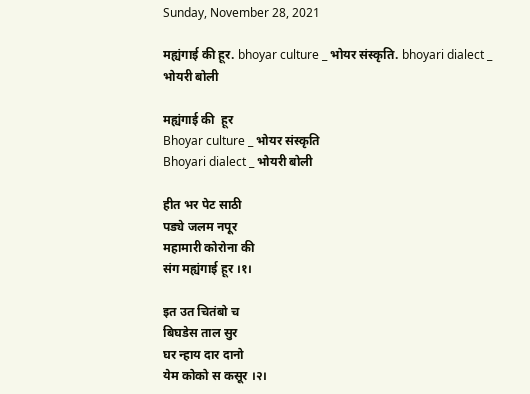Sunday, November 28, 2021

मह्यंगाई की हूर. bhoyar culture _ भोयर संस्कृति. bhoyari dialect _ भोयरी बोली

मह्यंगाई की  हूर
Bhoyar culture _ भोयर संस्कृति
Bhoyari dialect _ भोयरी बोली

हीत भर पेट साठी
पड्ये जलम नपूर
महामारी कोरोना की
संग मह्यंगाई हूर ।१।

इत उत चितंबो च
बिघडेस ताल सुर
घर न्हाय दार दानो
येम कोको स कसूर ।२।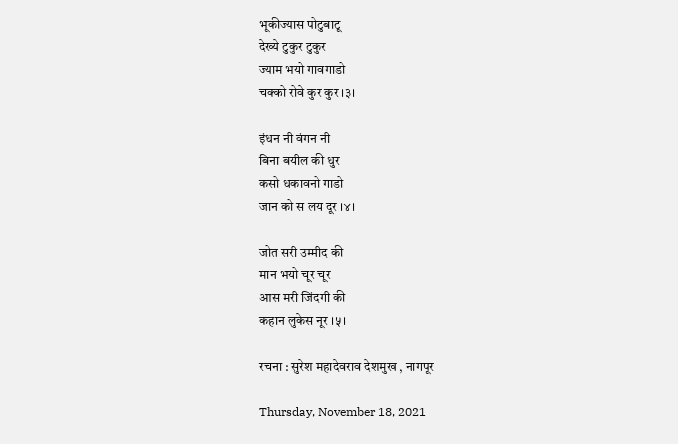भूकीज्यास पोटुबाटू
देख्ये टुकुर टुकुर
ज्याम भयो गावगाडो
चक्को रोवे कुर कुर ।३।

इंधन नी वंगन नी
बिना बयील की धुर
कसो धकावनो गाडो
जान को स लय दूर ।४।

जोत सरी उम्मीद की
मान भयो चूर चूर
आस मरी जिंदगी की
कहान लुकेस नूर ।५।

रचना : सुरेश महादेवराव देशमुख , नागपूर

Thursday, November 18, 2021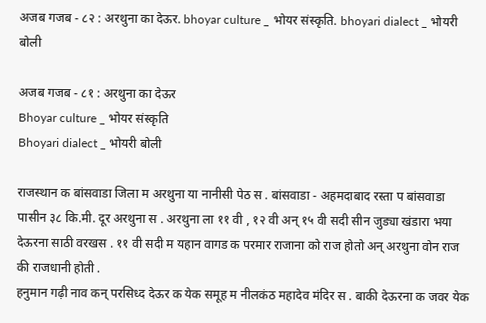अजब गजब - ८२ : अरथुना का देऊर. bhoyar culture _ भोयर संस्कृति. bhoyari dialect _ भोयरी बोली

अजब गजब - ८१ : अरथुना का देऊर
Bhoyar culture _ भोयर संस्कृति
Bhoyari dialect _ भोयरी बोली

राजस्थान क बांसवाडा जिला म अरथुना या नानीसी पेठ स . बांसवाडा - अहमदाबाद रस्ता प बांसवाडा पासीन ३८ कि.मी. दूर अरथुना स . अरथुना ला ११ वी , १२ वी अन् १५ वी सदी सीन जुड्या खंडारा भया देऊरना साठी वरखस . ११ वी सदी म यहान वागड क परमार राजाना को राज होतो अन् अरथुना वोन राज की राजधानी होती .
हनुमान गढ़ी नाव कन् परसिध्द देऊर क येक समूह म नीलकंठ महादेव मंदिर स . बाकी देऊरना क जवर येक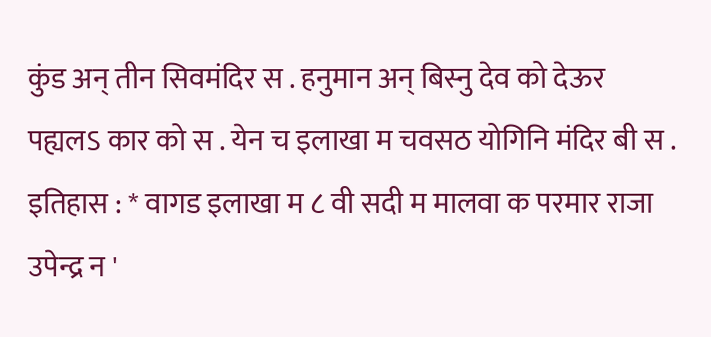कुंड अन् तीन सिवमंदिर स . हनुमान अन् बिस्नु देव को देऊर पह्यलऽ कार को स . येन च इलाखा म चवसठ योगिनि मंदिर बी स .
इतिहास : * वागड इलाखा म ८ वी सदी म मालवा क परमार राजा उपेन्द्र न '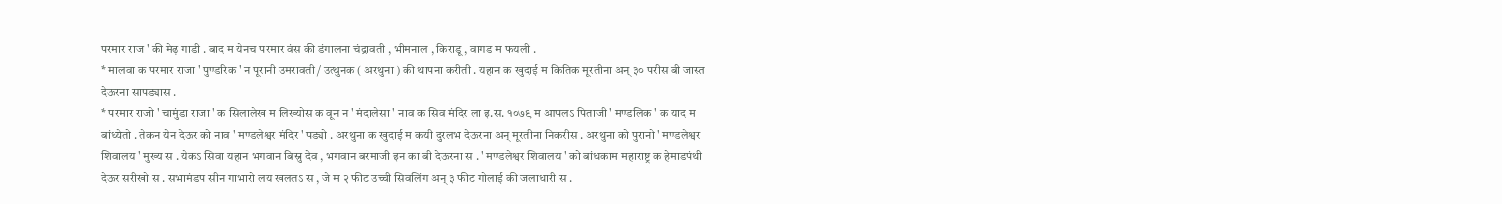परमार राज ' की मेढ़ गाडी . बाद म येनच परमार वंस की डंगालना चंद्रावती , भीमनाल , किराडू , वागड म फयली .
* मालवा क परमार राजा ' पुण्डरिक ' न पूरानी उमरावती / उत्थुनक ( अरथुना ) की थापना करीती . यहान क खुदाई म कितिक मूरतीना अन् ३० परीस बी जास्त देऊरना सापड्यास .
* परमार राजो ' चामुंडा राजा ' क सिलालेख म लिख्योस क वून न ' मंदालेसा ' नाव क सिव मंदिर ला इ.स. १०७९ म आपलऽ पिताजी ' मण्डलिक ' क याद म बांध्येतो . तेकन येन देऊर को नाव ' मण्डलेश्वर मंदिर ' पड्यो . अरथुना क खुदाई म कयी दुरलभ देऊरना अन् मूरतीना निकरीस . अरथुना को पुरानो ' मण्डलेश्वर शिवालय ' मुख्य स . येकऽ सिवा यहान भगवान बिस्नु देव , भगवान बरमाजी इन का बी देऊरना स . ' मण्डलेश्वर शिवालय ' को बांधकाम महाराष्ट्र क हेमाडपंथी देऊर सरीखो स . सभामंडप सीन गाभारो लय खलतऽ स , जे म २ फीट उच्ची सिवलिंग अन् ३ फीट गोलाई की जलाधारी स .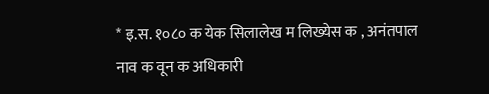* इ.स. १०८० क येक सिलालेख म लिख्येस क , अनंतपाल नाव क वून क अधिकारी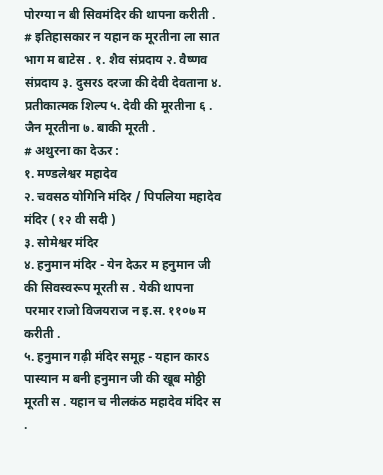पोरग्या न बी सिवमंदिर की थापना करीती .
# इतिहासकार न यहान क मूरतीना ला सात भाग म बाटेस . १. शैव संप्रदाय २. वैष्णव संप्रदाय ३. दुसरऽ दरजा की देवी देवताना ४. प्रतीकात्मक शिल्प ५. देवी की मूरतीना ६ . जैन मूरतीना ७. बाकी मूरती .
# अथुरना का देऊर :
१. मण्डलेश्वर महादेव
२. चवसठ योगिनि मंदिर / पिपलिया महादेव मंदिर ( १२ वी सदी )
३. सोमेश्वर मंदिर
४. हनुमान मंदिर - येन देऊर म हनुमान जी की सिवस्वरूप मूरती स . येकी थापना परमार राजो विजयराज न इ.स. ११०७ म करीती .
५. हनुमान गढ़ी मंदिर समूह - यहान कारऽ पास्यान म बनी हनुमान जी की खूब मोठ्ठी मूरती स . यहान च नीलकंठ महादेव मंदिर स .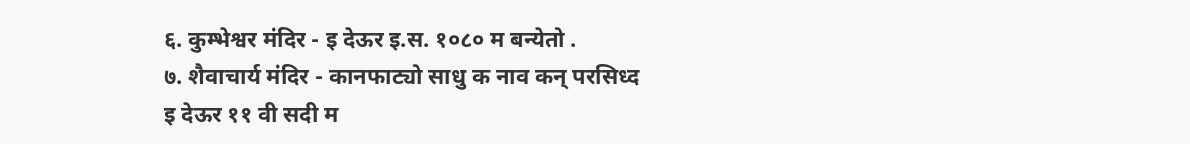६. कुम्भेश्वर मंदिर - इ देऊर इ.स. १०८० म बन्येतो .
७. शैवाचार्य मंदिर - कानफाट्यो साधु क नाव कन् परसिध्द इ देऊर ११ वी सदी म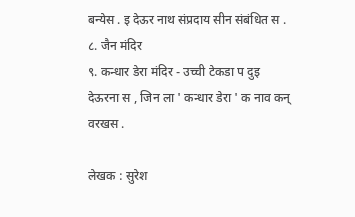बन्येस . इ देऊर नाथ संप्रदाय सीन संबंधित स .
८. जैन मंदिर
९. कन्धार डेरा मंदिर - उच्ची टेकडा प दुइ देऊरना स , जिन ला ' कन्धार डेरा ' क नाव कन् वरखस .

लेखक : सुरेश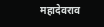महादेवराव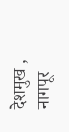देशमुख , नागपूर